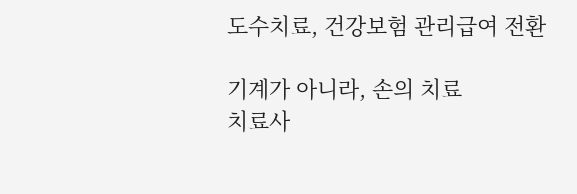도수치료, 건강보험 관리급여 전환

기계가 아니라, 손의 치료
치료사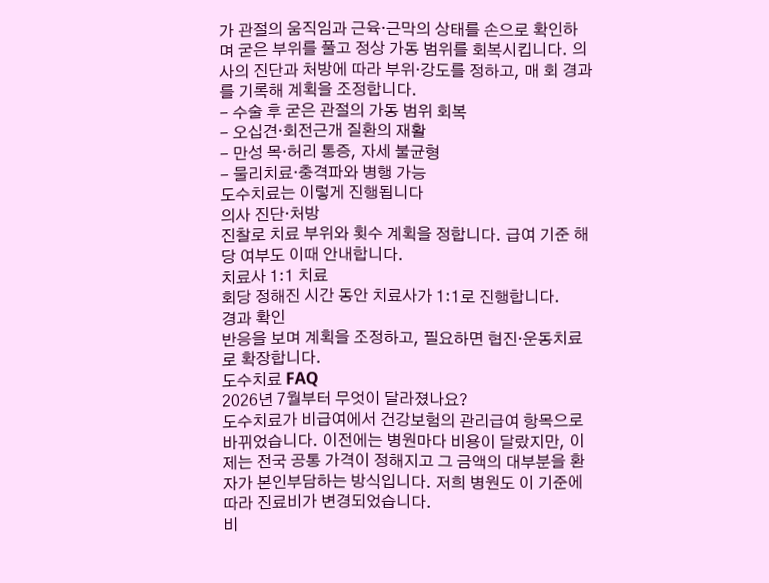가 관절의 움직임과 근육·근막의 상태를 손으로 확인하며 굳은 부위를 풀고 정상 가동 범위를 회복시킵니다. 의사의 진단과 처방에 따라 부위·강도를 정하고, 매 회 경과를 기록해 계획을 조정합니다.
- 수술 후 굳은 관절의 가동 범위 회복
- 오십견·회전근개 질환의 재활
- 만성 목·허리 통증, 자세 불균형
- 물리치료·충격파와 병행 가능
도수치료는 이렇게 진행됩니다
의사 진단·처방
진찰로 치료 부위와 횟수 계획을 정합니다. 급여 기준 해당 여부도 이때 안내합니다.
치료사 1:1 치료
회당 정해진 시간 동안 치료사가 1:1로 진행합니다.
경과 확인
반응을 보며 계획을 조정하고, 필요하면 협진·운동치료로 확장합니다.
도수치료 FAQ
2026년 7월부터 무엇이 달라졌나요?
도수치료가 비급여에서 건강보험의 관리급여 항목으로 바뀌었습니다. 이전에는 병원마다 비용이 달랐지만, 이제는 전국 공통 가격이 정해지고 그 금액의 대부분을 환자가 본인부담하는 방식입니다. 저희 병원도 이 기준에 따라 진료비가 변경되었습니다.
비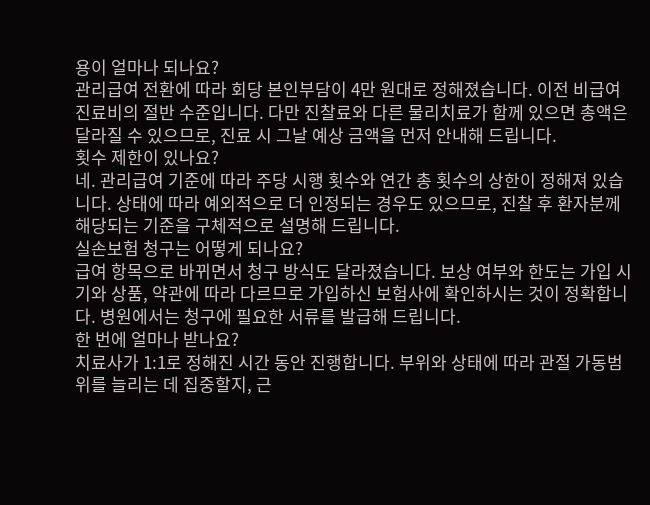용이 얼마나 되나요?
관리급여 전환에 따라 회당 본인부담이 4만 원대로 정해졌습니다. 이전 비급여 진료비의 절반 수준입니다. 다만 진찰료와 다른 물리치료가 함께 있으면 총액은 달라질 수 있으므로, 진료 시 그날 예상 금액을 먼저 안내해 드립니다.
횟수 제한이 있나요?
네. 관리급여 기준에 따라 주당 시행 횟수와 연간 총 횟수의 상한이 정해져 있습니다. 상태에 따라 예외적으로 더 인정되는 경우도 있으므로, 진찰 후 환자분께 해당되는 기준을 구체적으로 설명해 드립니다.
실손보험 청구는 어떻게 되나요?
급여 항목으로 바뀌면서 청구 방식도 달라졌습니다. 보상 여부와 한도는 가입 시기와 상품, 약관에 따라 다르므로 가입하신 보험사에 확인하시는 것이 정확합니다. 병원에서는 청구에 필요한 서류를 발급해 드립니다.
한 번에 얼마나 받나요?
치료사가 1:1로 정해진 시간 동안 진행합니다. 부위와 상태에 따라 관절 가동범위를 늘리는 데 집중할지, 근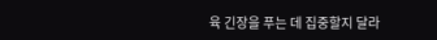육 긴장을 푸는 데 집중할지 달라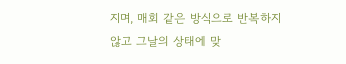지며, 매회 같은 방식으로 반복하지 않고 그날의 상태에 맞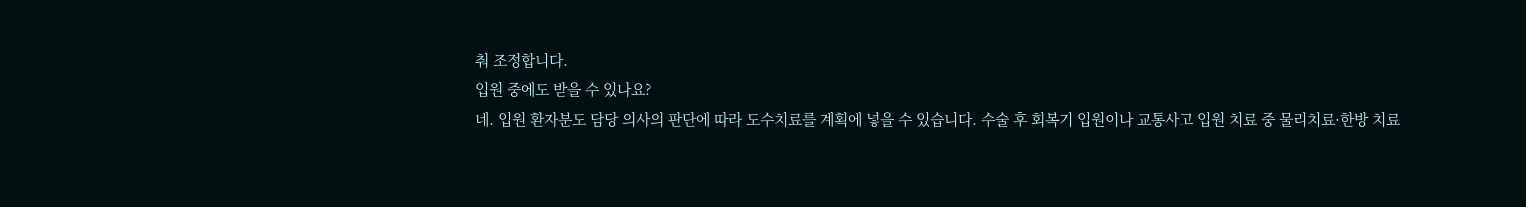춰 조정합니다.
입원 중에도 받을 수 있나요?
네. 입원 환자분도 담당 의사의 판단에 따라 도수치료를 계획에 넣을 수 있습니다. 수술 후 회복기 입원이나 교통사고 입원 치료 중 물리치료·한방 치료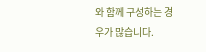와 함께 구성하는 경우가 많습니다.